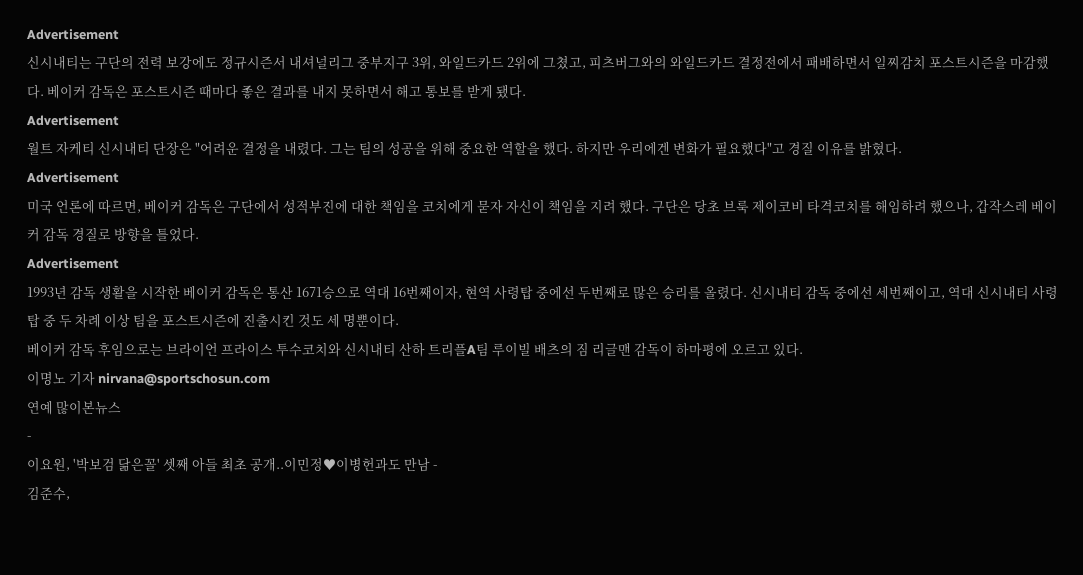Advertisement
신시내티는 구단의 전력 보강에도 정규시즌서 내셔널리그 중부지구 3위, 와일드카드 2위에 그쳤고, 피츠버그와의 와일드카드 결정전에서 패배하면서 일찌감치 포스트시즌을 마감했다. 베이커 감독은 포스트시즌 때마다 좋은 결과를 내지 못하면서 해고 통보를 받게 됐다.
Advertisement
월트 자케티 신시내티 단장은 "어려운 결정을 내렸다. 그는 팀의 성공을 위해 중요한 역할을 했다. 하지만 우리에겐 변화가 필요했다"고 경질 이유를 밝혔다.
Advertisement
미국 언론에 따르면, 베이커 감독은 구단에서 성적부진에 대한 책임을 코치에게 묻자 자신이 책임을 지려 했다. 구단은 당초 브룩 제이코비 타격코치를 해임하려 했으나, 갑작스레 베이커 감독 경질로 방향을 틀었다.
Advertisement
1993년 감독 생활을 시작한 베이커 감독은 통산 1671승으로 역대 16번째이자, 현역 사령탑 중에선 두번째로 많은 승리를 올렸다. 신시내티 감독 중에선 세번째이고, 역대 신시내티 사령탑 중 두 차례 이상 팀을 포스트시즌에 진출시킨 것도 세 명뿐이다.
베이커 감독 후임으로는 브라이언 프라이스 투수코치와 신시내티 산하 트리플A팀 루이빌 배츠의 짐 리글맨 감독이 하마평에 오르고 있다.
이명노 기자 nirvana@sportschosun.com
연예 많이본뉴스
-
이요원, '박보검 닮은꼴' 셋째 아들 최초 공개..이민정♥이병헌과도 만남 -
김준수,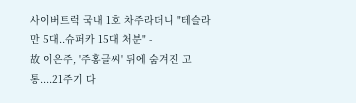사이버트럭 국내 1호 차주라더니 "테슬라만 5대..슈퍼카 15대 처분" -
故 이은주, '주홍글씨' 뒤에 숨겨진 고통....21주기 다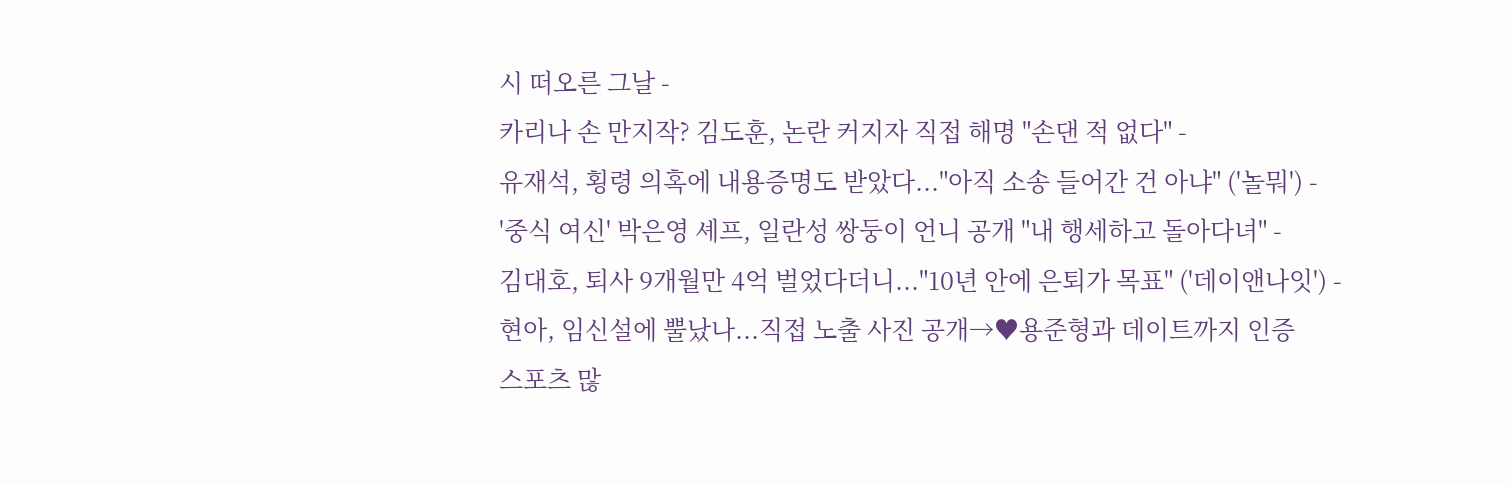시 떠오른 그날 -
카리나 손 만지작? 김도훈, 논란 커지자 직접 해명 "손댄 적 없다" -
유재석, 횡령 의혹에 내용증명도 받았다..."아직 소송 들어간 건 아냐" ('놀뭐') -
'중식 여신' 박은영 셰프, 일란성 쌍둥이 언니 공개 "내 행세하고 돌아다녀" -
김대호, 퇴사 9개월만 4억 벌었다더니..."10년 안에 은퇴가 목표" ('데이앤나잇') -
현아, 임신설에 뿔났나...직접 노출 사진 공개→♥용준형과 데이트까지 인증
스포츠 많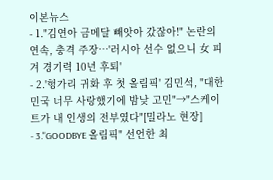이본뉴스
- 1."김연아 금메달 빼앗아 갔잖아!" 논란의 연속, 충격 주장…'러시아 선수 없으니 女 피겨 경기력 10년 후퇴'
- 2.'헝가리 귀화 후 첫 올림픽' 김민석, "대한민국 너무 사랑했기에 밤낮 고민"→"스케이트가 내 인생의 전부였다"[밀라노 현장]
- 3."GOODBYE 올림픽" 선언한 최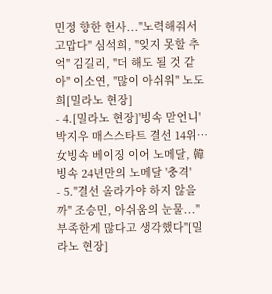민정 향한 헌사..."노력해줘서 고맙다" 심석희, "잊지 못할 추억" 김길리, "더 해도 될 것 같아" 이소연, "많이 아쉬워" 노도희[밀라노 현장]
- 4.[밀라노 현장]'빙속 맏언니' 박지우 매스스타트 결선 14위…女빙속 베이징 이어 노메달, 韓빙속 24년만의 노메달 '충격'
- 5."결선 올라가야 하지 않을까" 조승민, 아쉬움의 눈물..."부족한게 많다고 생각했다"[밀라노 현장]